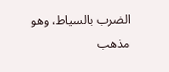الضرب بالسياط، وهو مذهب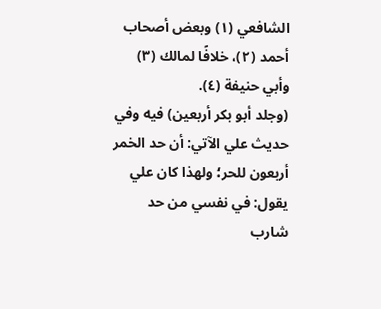الشافعي (١) وبعض أصحاب أحمد (٢)، خلافًا لمالك (٣) وأبي حنيفة (٤).
(وجلد أبو بكر أربعين) فيه وفي حديث علي الآتي: أن حد الخمر أربعون للحر؛ ولهذا كان علي يقول: في نفسي من حد شارب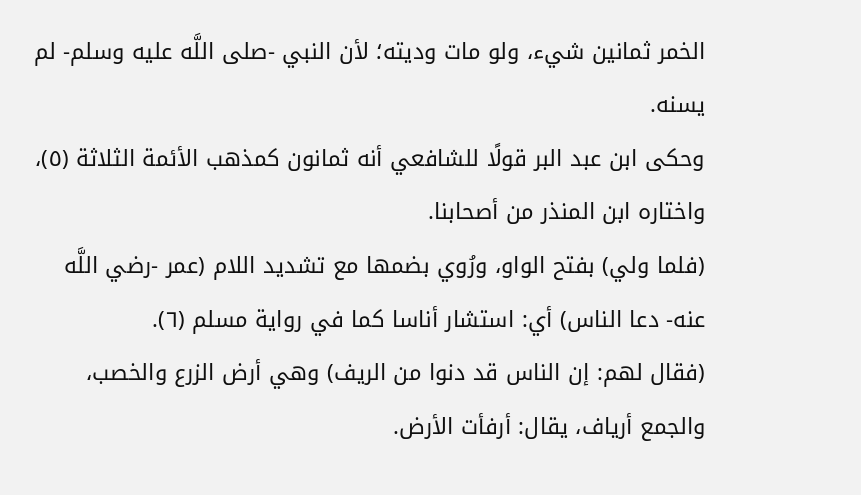الخمر ثمانين شيء، ولو مات وديته؛ لأن النبي -صلى اللَّه عليه وسلم- لم يسنه.
وحكى ابن عبد البر قولًا للشافعي أنه ثمانون كمذهب الأئمة الثلاثة (٥)، واختاره ابن المنذر من أصحابنا.
(فلما ولي) بفتح الواو، ورُوي بضمها مع تشديد اللام (عمر -رضي اللَّه عنه- دعا الناس) أي: استشار أناسا كما في رواية مسلم (٦).
(فقال لهم: إن الناس قد دنوا من الريف) وهي أرض الزرع والخصب، والجمع أرياف، يقال: أرفأت الأرض.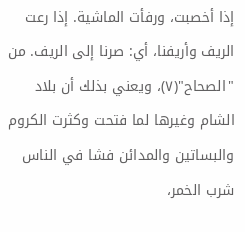إذا أخصبت، ورفأت الماشية. إذا رعت الريف وأريفنا، أي: صرنا إلى الريف. من "الصحاح"(٧)، ويعني بذلك أن بلاد الشام وغيرها لما فتحت وكثرت الكروم والبساتين والمدائن فشا في الناس شرب الخمر،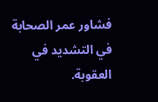فشاور عمر الصحابة في التشديد في العقوبة.